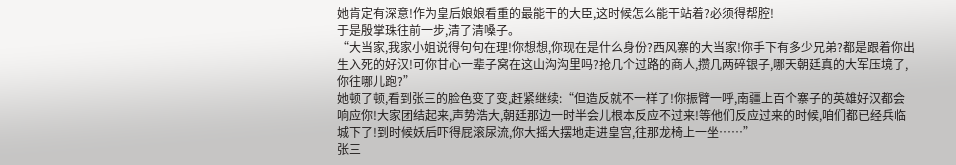她肯定有深意!作为皇后娘娘看重的最能干的大臣,这时候怎么能干站着?必须得帮腔!
于是殷掌珠往前一步,清了清嗓子。
“大当家,我家小姐说得句句在理!你想想,你现在是什么身份?西风寨的大当家!你手下有多少兄弟?都是跟着你出生入死的好汉!可你甘心一辈子窝在这山沟沟里吗?抢几个过路的商人,攒几两碎银子,哪天朝廷真的大军压境了,你往哪儿跑?”
她顿了顿,看到张三的脸色变了变,赶紧继续:“但造反就不一样了!你振臂一呼,南疆上百个寨子的英雄好汉都会响应你!大家团结起来,声势浩大,朝廷那边一时半会儿根本反应不过来!等他们反应过来的时候,咱们都已经兵临城下了!到时候妖后吓得屁滚尿流,你大摇大摆地走进皇宫,往那龙椅上一坐……”
张三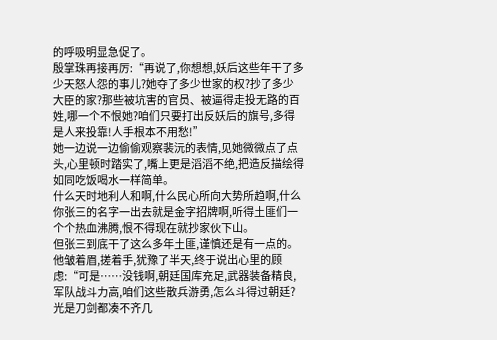的呼吸明显急促了。
殷掌珠再接再厉:“再说了,你想想,妖后这些年干了多少天怒人怨的事儿?她夺了多少世家的权?抄了多少大臣的家?那些被坑害的官员、被逼得走投无路的百姓,哪一个不恨她?咱们只要打出反妖后的旗号,多得是人来投靠!人手根本不用愁!”
她一边说一边偷偷观察裴沅的表情,见她微微点了点头,心里顿时踏实了,嘴上更是滔滔不绝,把造反描绘得如同吃饭喝水一样简单。
什么天时地利人和啊,什么民心所向大势所趋啊,什么你张三的名字一出去就是金字招牌啊,听得土匪们一个个热血沸腾,恨不得现在就抄家伙下山。
但张三到底干了这么多年土匪,谨慎还是有一点的。
他皱着眉,搓着手,犹豫了半天,终于说出心里的顾虑:“可是……没钱啊,朝廷国库充足,武器装备精良,军队战斗力高,咱们这些散兵游勇,怎么斗得过朝廷?光是刀剑都凑不齐几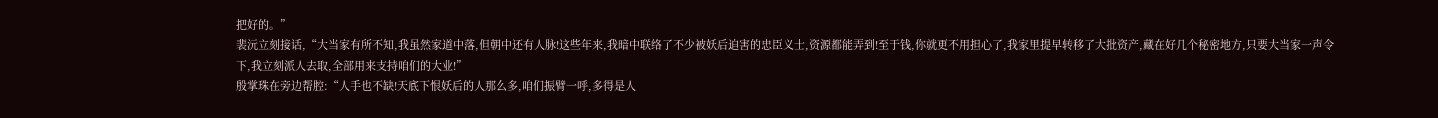把好的。”
裴沅立刻接话,“大当家有所不知,我虽然家道中落,但朝中还有人脉!这些年来,我暗中联络了不少被妖后迫害的忠臣义士,资源都能弄到!至于钱,你就更不用担心了,我家里提早转移了大批资产,藏在好几个秘密地方,只要大当家一声令下,我立刻派人去取,全部用来支持咱们的大业!”
殷掌珠在旁边帮腔:“人手也不缺!天底下恨妖后的人那么多,咱们振臂一呼,多得是人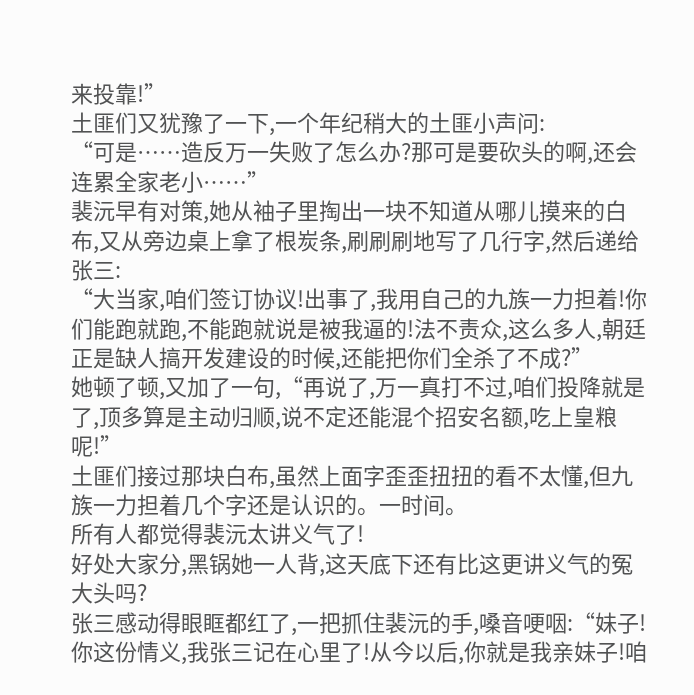来投靠!”
土匪们又犹豫了一下,一个年纪稍大的土匪小声问:
“可是……造反万一失败了怎么办?那可是要砍头的啊,还会连累全家老小……”
裴沅早有对策,她从袖子里掏出一块不知道从哪儿摸来的白布,又从旁边桌上拿了根炭条,刷刷刷地写了几行字,然后递给张三:
“大当家,咱们签订协议!出事了,我用自己的九族一力担着!你们能跑就跑,不能跑就说是被我逼的!法不责众,这么多人,朝廷正是缺人搞开发建设的时候,还能把你们全杀了不成?”
她顿了顿,又加了一句,“再说了,万一真打不过,咱们投降就是了,顶多算是主动归顺,说不定还能混个招安名额,吃上皇粮呢!”
土匪们接过那块白布,虽然上面字歪歪扭扭的看不太懂,但九族一力担着几个字还是认识的。一时间。
所有人都觉得裴沅太讲义气了!
好处大家分,黑锅她一人背,这天底下还有比这更讲义气的冤大头吗?
张三感动得眼眶都红了,一把抓住裴沅的手,嗓音哽咽:“妹子!你这份情义,我张三记在心里了!从今以后,你就是我亲妹子!咱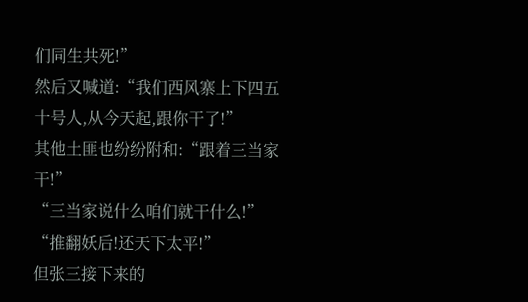们同生共死!”
然后又喊道:“我们西风寨上下四五十号人,从今天起,跟你干了!”
其他土匪也纷纷附和:“跟着三当家干!”
“三当家说什么咱们就干什么!”
“推翻妖后!还天下太平!”
但张三接下来的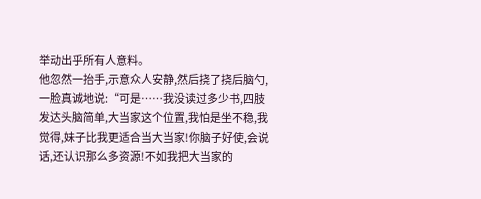举动出乎所有人意料。
他忽然一抬手,示意众人安静,然后挠了挠后脑勺,一脸真诚地说:“可是……我没读过多少书,四肢发达头脑简单,大当家这个位置,我怕是坐不稳,我觉得,妹子比我更适合当大当家!你脑子好使,会说话,还认识那么多资源!不如我把大当家的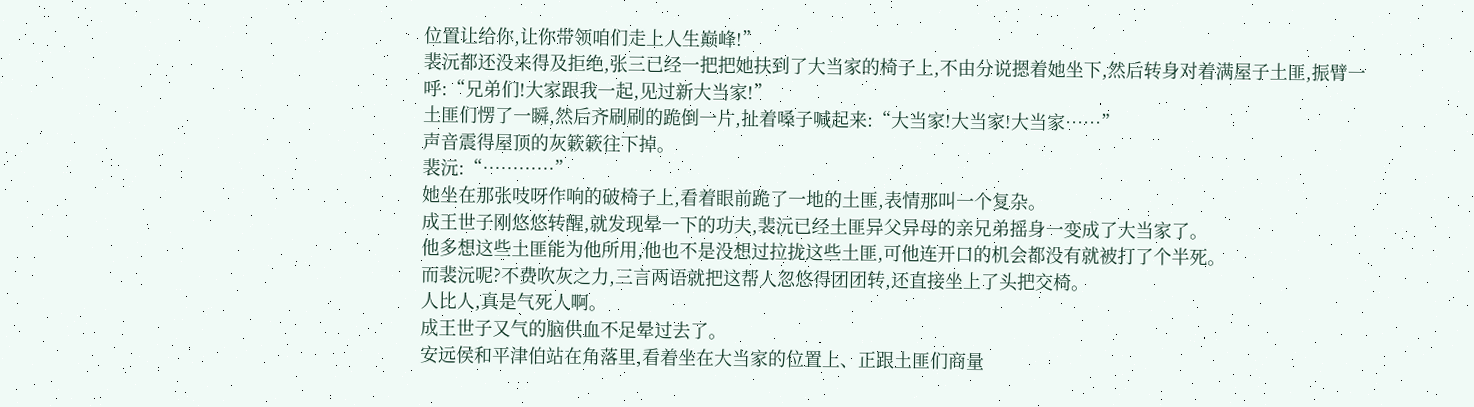位置让给你,让你带领咱们走上人生巅峰!”
裴沅都还没来得及拒绝,张三已经一把把她扶到了大当家的椅子上,不由分说摁着她坐下,然后转身对着满屋子土匪,振臂一呼:“兄弟们!大家跟我一起,见过新大当家!”
土匪们愣了一瞬,然后齐刷刷的跪倒一片,扯着嗓子喊起来:“大当家!大当家!大当家……”
声音震得屋顶的灰簌簌往下掉。
裴沅:“…………”
她坐在那张吱呀作响的破椅子上,看着眼前跪了一地的土匪,表情那叫一个复杂。
成王世子刚悠悠转醒,就发现晕一下的功夫,裴沅已经土匪异父异母的亲兄弟摇身一变成了大当家了。
他多想这些土匪能为他所用,他也不是没想过拉拢这些土匪,可他连开口的机会都没有就被打了个半死。
而裴沅呢?不费吹灰之力,三言两语就把这帮人忽悠得团团转,还直接坐上了头把交椅。
人比人,真是气死人啊。
成王世子又气的脑供血不足晕过去了。
安远侯和平津伯站在角落里,看着坐在大当家的位置上、正跟土匪们商量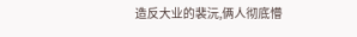造反大业的裴沅,俩人彻底懵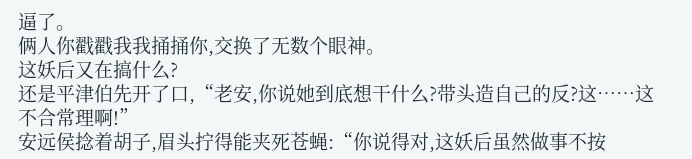逼了。
俩人你戳戳我我捅捅你,交换了无数个眼神。
这妖后又在搞什么?
还是平津伯先开了口,“老安,你说她到底想干什么?带头造自己的反?这……这不合常理啊!”
安远侯捻着胡子,眉头拧得能夹死苍蝇:“你说得对,这妖后虽然做事不按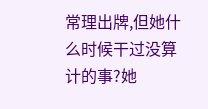常理出牌,但她什么时候干过没算计的事?她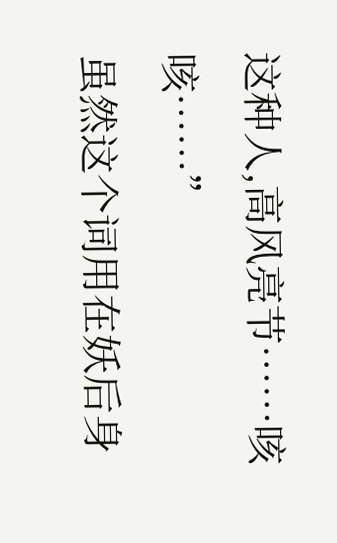这种人,高风亮节……咳咳……”
虽然这个词用在妖后身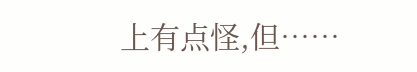上有点怪,但……